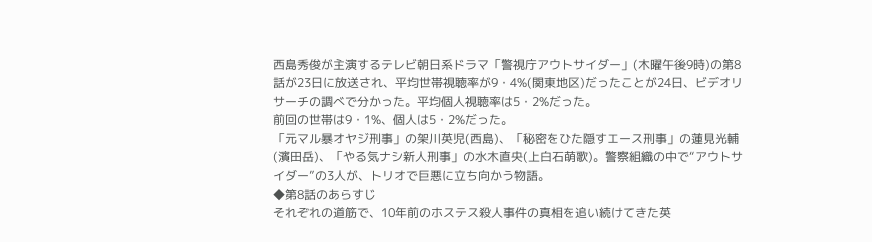西島秀俊が主演するテレビ朝日系ドラマ「警視庁アウトサイダー」(木曜午後9時)の第8話が23日に放送され、平均世帯視聴率が9・4%(関東地区)だったことが24日、ビデオリサーチの調べで分かった。平均個人視聴率は5・2%だった。
前回の世帯は9・1%、個人は5・2%だった。
「元マル暴オヤジ刑事」の架川英児(西島)、「秘密をひた隠すエース刑事」の蓮見光輔(濱田岳)、「やる気ナシ新人刑事」の水木直央(上白石萌歌)。警察組織の中で“アウトサイダー”の3人が、トリオで巨悪に立ち向かう物語。
◆第8話のあらすじ
それぞれの道筋で、10年前のホステス殺人事件の真相を追い続けてきた英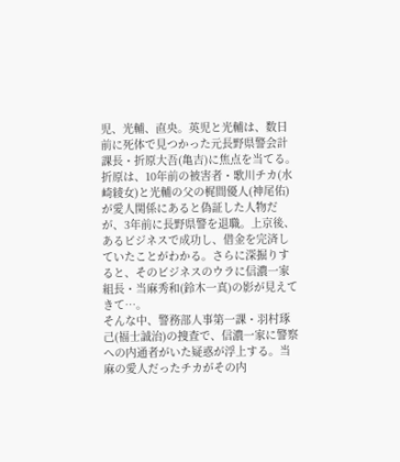児、光輔、直央。英児と光輔は、数日前に死体で見つかった元長野県警会計課長・折原大吾(亀吉)に焦点を当てる。
折原は、10年前の被害者・歌川チカ(水崎綾女)と光輔の父の梶間優人(神尾佑)が愛人関係にあると偽証した人物だが、3年前に長野県警を退職。上京後、あるビジネスで成功し、借金を完済していたことがわかる。さらに深掘りすると、そのビジネスのウラに信濃一家組長・当麻秀和(鈴木一真)の影が見えてきて…。
そんな中、警務部人事第一課・羽村琢己(福士誠治)の捜査で、信濃一家に警察への内通者がいた疑惑が浮上する。当麻の愛人だったチカがその内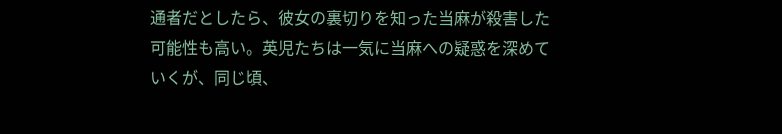通者だとしたら、彼女の裏切りを知った当麻が殺害した可能性も高い。英児たちは一気に当麻への疑惑を深めていくが、同じ頃、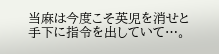当麻は今度こそ英児を消せと手下に指令を出していて…。